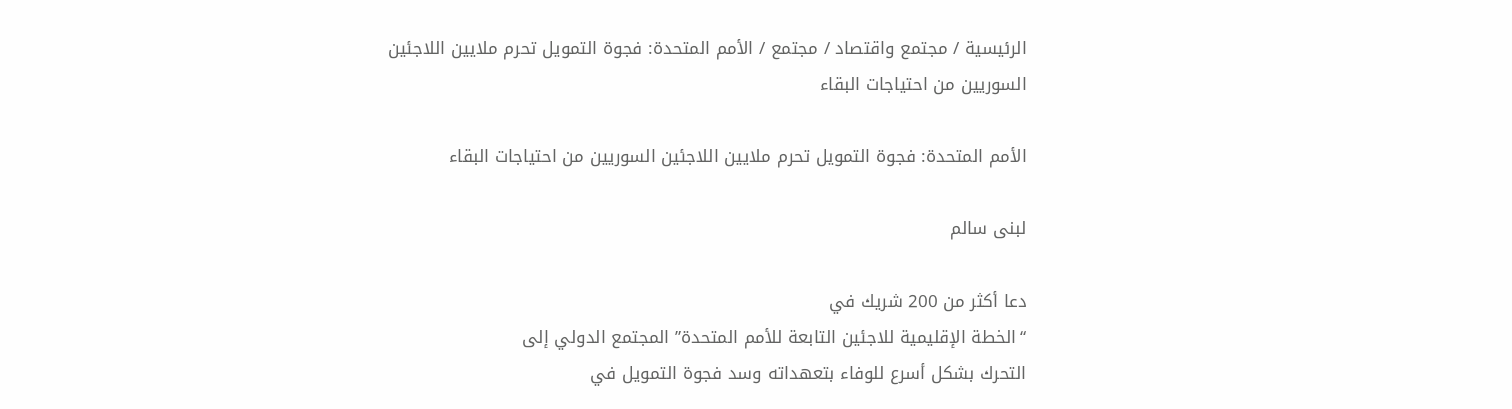الرئيسية / مجتمع واقتصاد / مجتمع / الأمم المتحدة: فجوة التمويل تحرم ملايين اللاجئين السوريين من احتياجات البقاء

الأمم المتحدة: فجوة التمويل تحرم ملايين اللاجئين السوريين من احتياجات البقاء

لبنى سالم

دعا أكثر من 200 شريك في
“الخطة الإقليمية للاجئين التابعة للأمم المتحدة” المجتمع الدولي إلى
التحرك بشكل أسرع للوفاء بتعهداته وسد فجوة التمويل في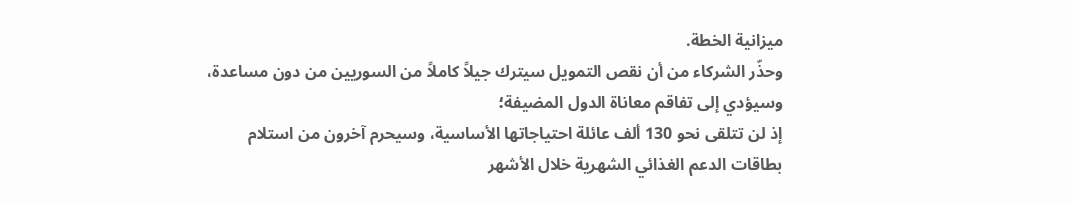ميزانية الخطة.
وحذّر الشركاء من أن نقص التمويل سيترك جيلاً كاملاً من السوريين من دون مساعدة، وسيؤدي إلى تفاقم معاناة الدول المضيفة؛
إذ لن تتلقى نحو 130 ألف عائلة احتياجاتها الأساسية، وسيحرم آخرون من استلام
بطاقات الدعم الغذائي الشهرية خلال الأشهر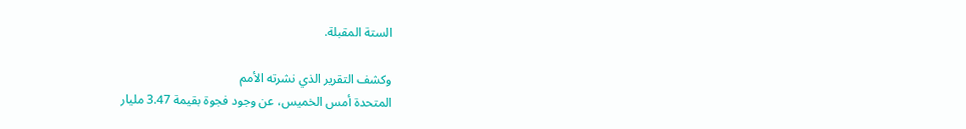الستة المقبلة.

وكشف التقرير الذي نشرته الأمم
المتحدة أمس الخميس، عن وجود فجوة بقيمة 3.47 مليار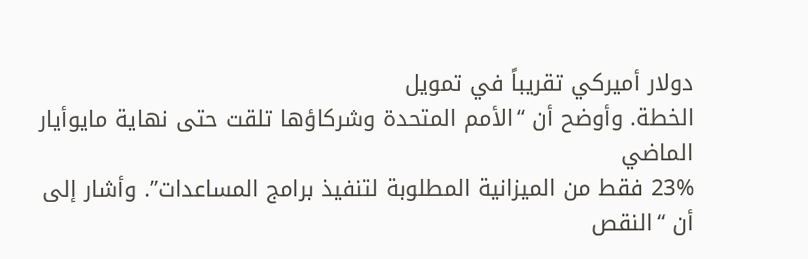دولار أميركي تقريباً في تمويل
الخطة. وأوضح أن “الأمم المتحدة وشركاؤها تلقت حتى نهاية مايوأيار الماضي
23% فقط من الميزانية المطلوبة لتنفيذ برامج المساعدات”. وأشار إلى أن “النقص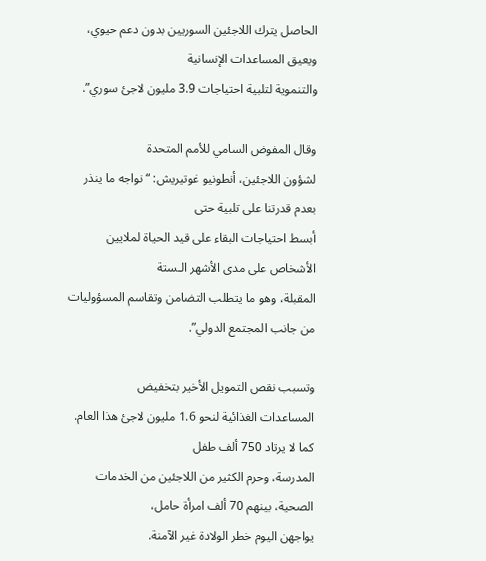الحاصل يترك اللاجئين السوريين بدون دعم حيوي، ويعيق المساعدات الإنسانية
والتنموية لتلبية احتياجات 3.9 مليون لاجئ سوري”.

وقال المفوض السامي للأمم المتحدة
لشؤون اللاجئين، أنطونيو غوتيريش: “نواجه ما ينذر بعدم قدرتنا على تلبية حتى
أبسط احتياجات البقاء على قيد الحياة لملايين الأشخاص على مدى الأشهر الـستة
المقبلة، وهو ما يتطلب التضامن وتقاسم المسؤوليات من جانب المجتمع الدولي”.

وتسبب نقص التمويل الأخير بتخفيض
المساعدات الغذائية لنحو 1.6 مليون لاجئ هذا العام. كما لا يرتاد 750 ألف طفل
المدرسة، وحرم الكثير من اللاجئين من الخدمات الصحية، بينهم 70 ألف امرأة حامل،
يواجهن اليوم خطر الولادة غير الآمنة.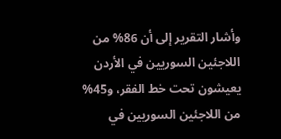وأشار التقرير إلى أن 86% من
اللاجئين السوريين في الأردن يعيشون تحت خط الفقر، و45% من اللاجئين السوريين في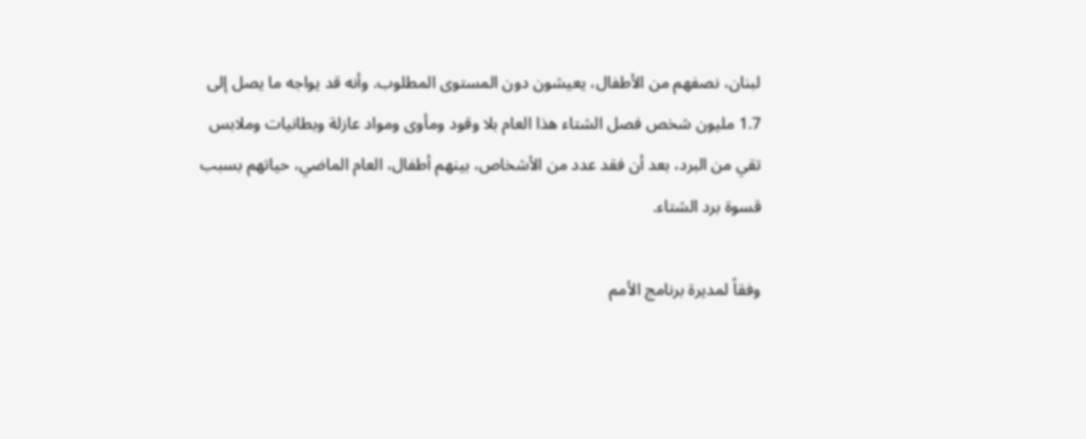لبنان، نصفهم من الأطفال، يعيشون دون المستوى المطلوب. وأنه قد يواجه ما يصل إلى
1.7 مليون شخص فصل الشتاء هذا العام بلا وقود ومأوى ومواد عازلة وبطانيات وملابس
تقي من البرد، بعد أن فقد عدد من الأشخاص، بينهم أطفال، العام الماضي، حياتهم بسبب
قسوة برد الشتاء.

وفقاً لمديرة برنامج الأمم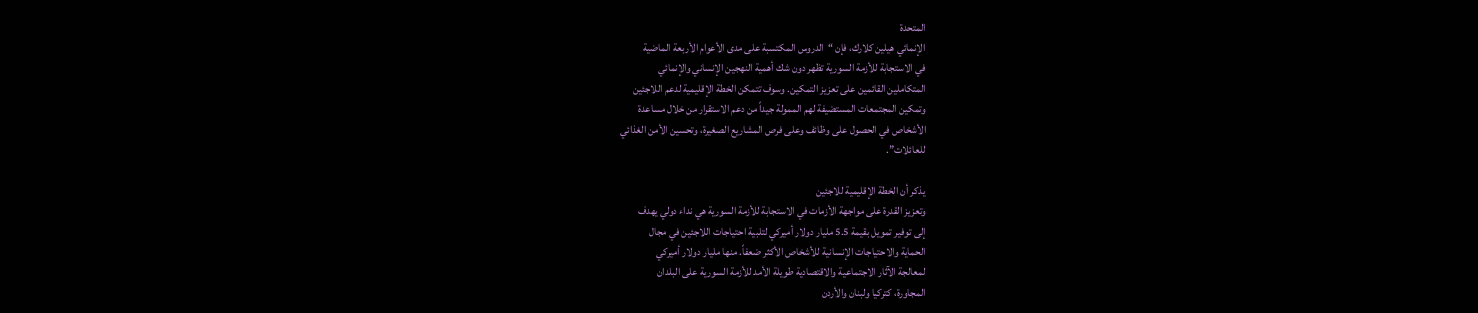المتحدة
الإنمائي هيلين كلارك، فإن “الدروس المكتسبة على مدى الأعوام الأربعة الماضية
في الاستجابة للأزمة السورية تظهر دون شك أهمية النهجين الإنساني والإنمائي
المتكاملين القائمين على تعزيز التمكين. وسوف تتمكن الخطة الإقليمية لدعم اللاجئين
وتمكين المجتمعات المستضيفة لهم الممولة جيداً من دعم الاستقرار من خلال مساعدة
الأشخاص في الحصول على وظائف وعلى فرص المشاريع الصغيرة، وتحسين الأمن الغذائي
للعائلات”.

يذكر أن الخطة الإقليمية للاجئين
وتعزيز القدرة على مواجهة الأزمات في الاستجابة للأزمة السورية هي نداء دولي يهدف
إلى توفير تمويل بقيمة 5.5 مليار دولار أميركي لتلبية احتياجات اللاجئين في مجال
الحماية والاحتياجات الإنسانية للأشخاص الأكثر ضعفاً. منها مليار دولار أميركي
لمعالجة الآثار الاجتماعية والاقتصادية طويلة الأمد للأزمة السورية على البلدان
المجاورة، كتركيا ولبنان والأردن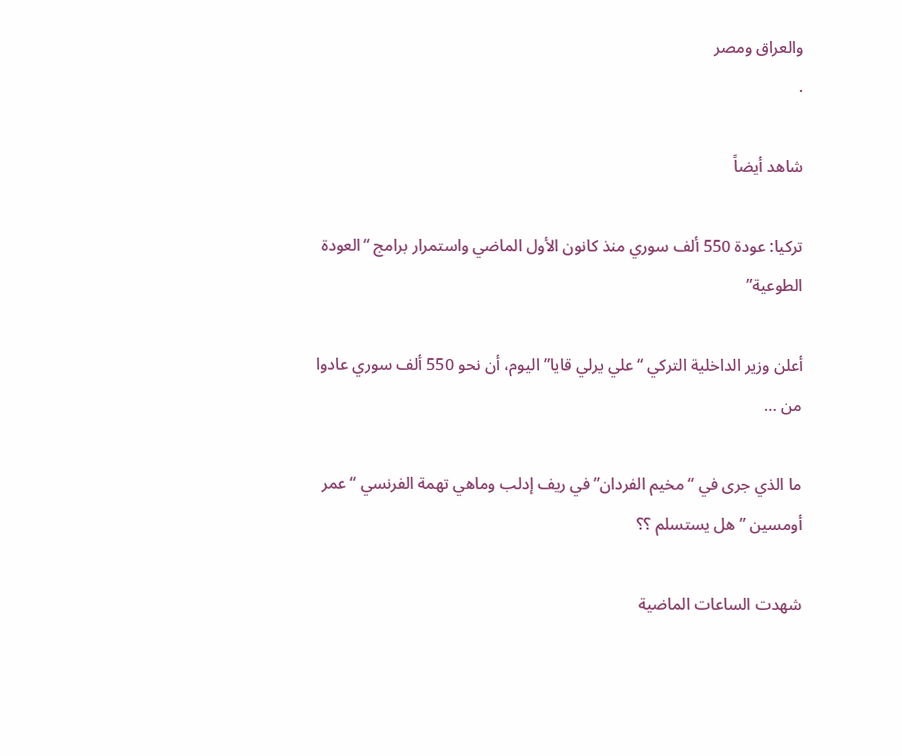والعراق ومصر
.

شاهد أيضاً

تركيا: عودة 550 ألف سوري منذ كانون الأول الماضي واستمرار برامج “العودة الطوعية”

أعلن وزير الداخلية التركي “علي يرلي قايا” اليوم، أن نحو 550 ألف سوري عادوا من …

ما الذي جرى في “مخيم الفردان” في ريف إدلب وماهي تهمة الفرنسي “عمر أومسين ” هل يستسلم ؟؟

شهدت الساعات الماضية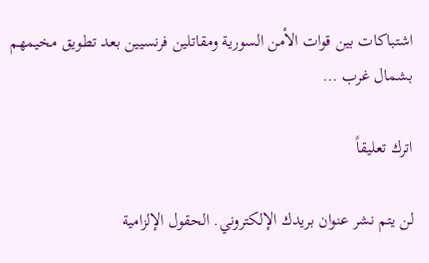اشتباكات بين قوات الأمن السورية ومقاتلين فرنسيين بعد تطويق مخيمهم بشمال غرب …

اترك تعليقاً

لن يتم نشر عنوان بريدك الإلكتروني. الحقول الإلزامية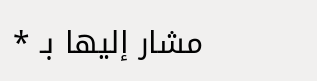مشار إليها بـ *